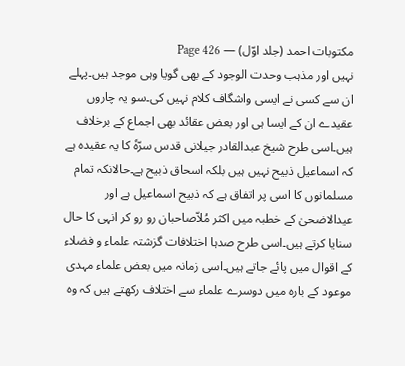مکتوبات احمد (جلد اوّل) — Page 426
نہیں اور مذہب وحدت الوجود کے بھی گویا وہی موجد ہیں۔پہلے ان سے کسی نے ایسی واشگاف کلام نہیں کی۔سو یہ چاروں عقیدے ان کے ایسا ہی اور بعض عقائد بھی اجماع کے برخلاف ہیں۔اسی طرح شیخ عبدالقادر جیلانی قدس سرّہٗ کا یہ عقیدہ ہے کہ اسماعیل ذبیح نہیں ہیں بلکہ اسحاق ذبیح ہے۔حالانکہ تمام مسلمانوں کا اسی پر اتفاق ہے کہ ذبیح اسماعیل ہے اور عیدالاضحیٰ کے خطبہ میں اکثر مُلاّصاحبان رو رو کر انہی کا حال سنایا کرتے ہیں۔اسی طرح صدہا اختلافات گزشتہ علماء و فضلاء کے اقوال میں پائے جاتے ہیں۔اسی زمانہ میں بعض علماء مہدی موعود کے بارہ میں دوسرے علماء سے اختلاف رکھتے ہیں کہ وہ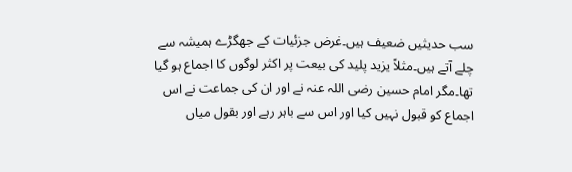سب حدیثیں ضعیف ہیں۔غرض جزئیات کے جھگڑے ہمیشہ سے چلے آتے ہیں۔مثلاً یزید پلید کی بیعت پر اکثر لوگوں کا اجماع ہو گیا تھا۔مگر امام حسین رضی اللہ عنہ نے اور ان کی جماعت نے اس اجماع کو قبول نہیں کیا اور اس سے باہر رہے اور بقول میاں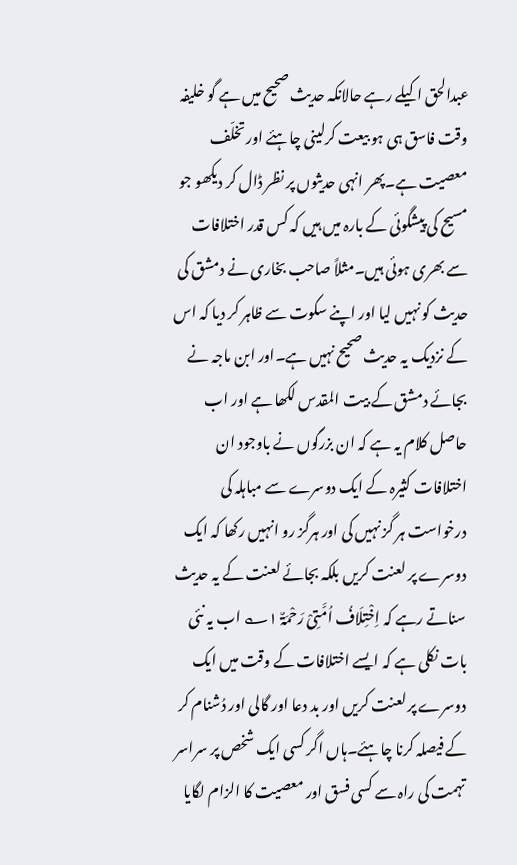عبدالحق اکیلے رہے حالانکہ حدیث صحیح میں ہے گو خلیفہ وقت فاسق ہی ہو بیعت کرلینی چاہئے اور تخلّف معصیت ہے۔پھر انہی حدیثوں پر نظر ڈال کر دیکھو جو مسیح کی پیشگوئی کے بارہ میں ہیں کہ کس قدر اختلافات سے بھری ہوئی ہیں۔مثلاً صاحب بخاری نے دمشق کی حدیث کو نہیں لیا اور اپنے سکوت سے ظاہر کر دیا کہ اس کے نزدیک یہ حدیث صحیح نہیں ہے۔اور ابن ماجہ نے بجائے دمشق کے بیت المقدس لکھا ہے اور اب حاصل کلام یہ ہے کہ ان بزرگوں نے باوجود ان اختلافات کثیرہ کے ایک دوسرے سے مباہلہ کی درخواست ہر گز نہیں کی اور ہرگز رو انہیں رکھا کہ ایک دوسرے پر لعنت کریں بلکہ بجائے لعنت کے یہ حدیث سناتے رہے کہ اِخْتِلَافُ اُمَّتِیْ رَحْمَۃٌ ۱؎ اب یہ نئی بات نکلی ہے کہ ایسے اختلافات کے وقت میں ایک دوسرے پر لعنت کریں اور بد دعا اور گالی اور دُشنام کر کے فیصلہ کرنا چاہئے۔ہاں اگر کسی ایک شخص پر سراسر تہمت کی راہ سے کسی فسق اور معصیت کا الزام لگایا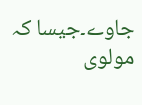جاوے۔جیسا کہ مولوی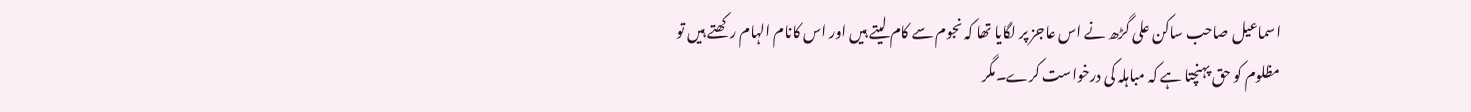اسماعیل صاحب ساکن علی گڑھ نے اس عاجز پر لگایا تھا کہ نجوم سے کام لیتے ہیں اور اس کانام الہام رکھتے ہیں تو مظلوم کو حق پہنچتا ہے کہ مباہلہ کی درخواست کرے۔مگر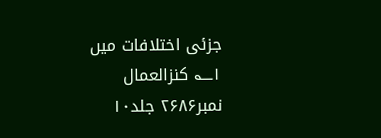جزئی اختلافات میں ۱؎ کنزالعمال نمبر۲۶۸۶ جلد۱۰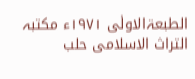الطبعۃالاولٰی ۱۹۷۱ء مکتبہ التراث الاسلامی حلب